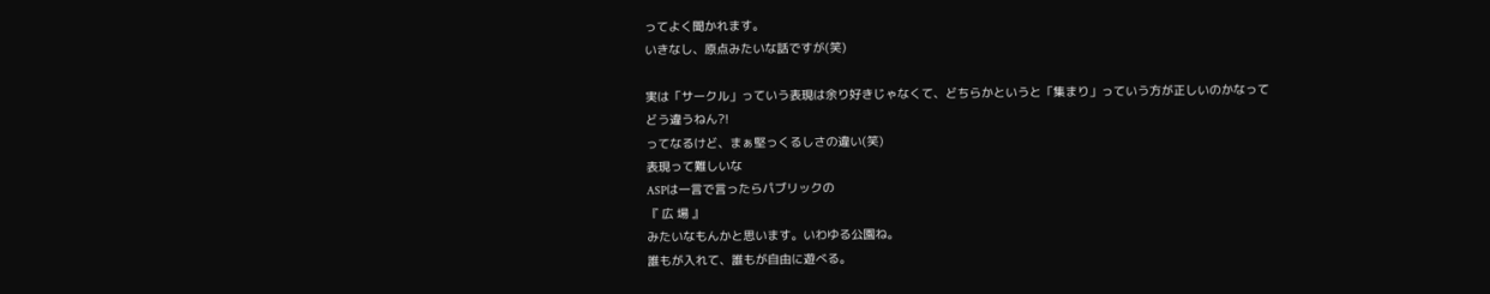ってよく聞かれます。
いきなし、原点みたいな話ですが(笑)

実は「サークル」っていう表現は余り好きじゃなくて、どちらかというと「集まり」っていう方が正しいのかなって
どう違うねん?!
ってなるけど、まぁ堅っくるしさの違い(笑)
表現って難しいな
ASPは一言で言ったらパブリックの
『 広 場 』
みたいなもんかと思います。いわゆる公園ね。
誰もが入れて、誰もが自由に遊べる。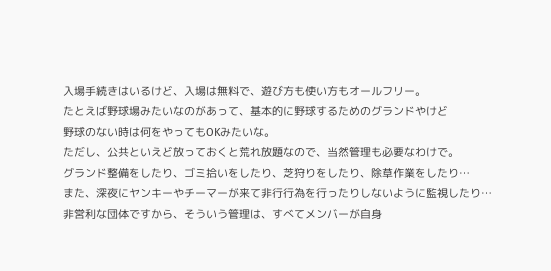入場手続きはいるけど、入場は無料で、遊び方も使い方もオールフリー。
たとえば野球場みたいなのがあって、基本的に野球するためのグランドやけど
野球のない時は何をやってもOKみたいな。
ただし、公共といえど放っておくと荒れ放題なので、当然管理も必要なわけで。
グランド整備をしたり、ゴミ拾いをしたり、芝狩りをしたり、除草作業をしたり…
また、深夜にヤンキーやチーマーが来て非行行為を行ったりしないように監視したり…
非営利な団体ですから、そういう管理は、すべてメンバーが自身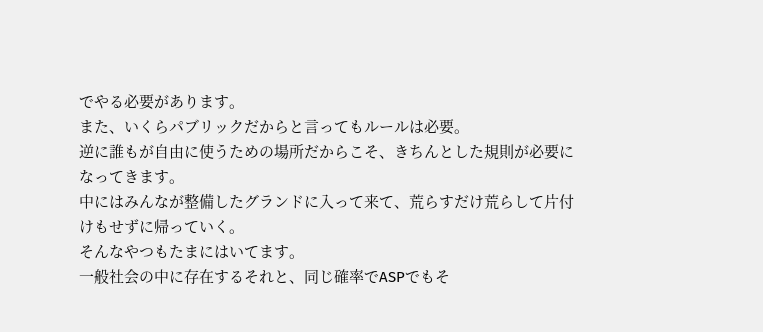でやる必要があります。
また、いくらパブリックだからと言ってもルールは必要。
逆に誰もが自由に使うための場所だからこそ、きちんとした規則が必要になってきます。
中にはみんなが整備したグランドに入って来て、荒らすだけ荒らして片付けもせずに帰っていく。
そんなやつもたまにはいてます。
一般社会の中に存在するそれと、同じ確率でASPでもそ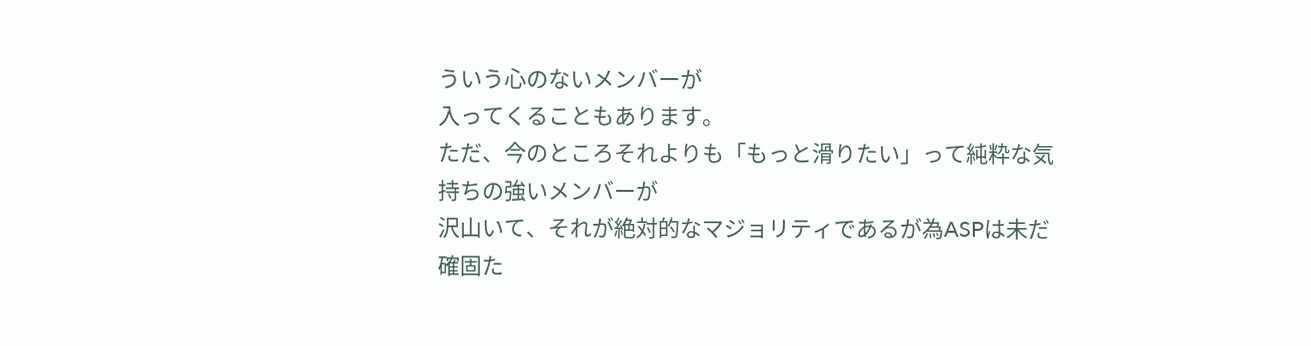ういう心のないメンバーが
入ってくることもあります。
ただ、今のところそれよりも「もっと滑りたい」って純粋な気持ちの強いメンバーが
沢山いて、それが絶対的なマジョリティであるが為ASPは未だ確固た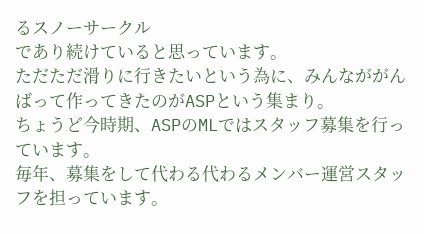るスノーサークル
であり続けていると思っています。
ただただ滑りに行きたいという為に、みんなががんばって作ってきたのがASPという集まり。
ちょうど今時期、ASPのMLではスタッフ募集を行っています。
毎年、募集をして代わる代わるメンバー運営スタッフを担っています。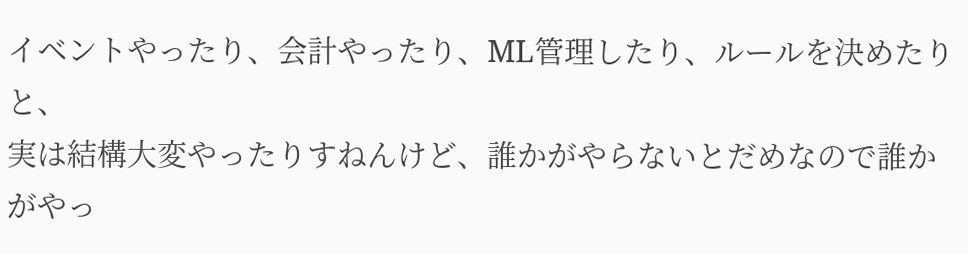イベントやったり、会計やったり、ML管理したり、ルールを決めたりと、
実は結構大変やったりすねんけど、誰かがやらないとだめなので誰かがやっ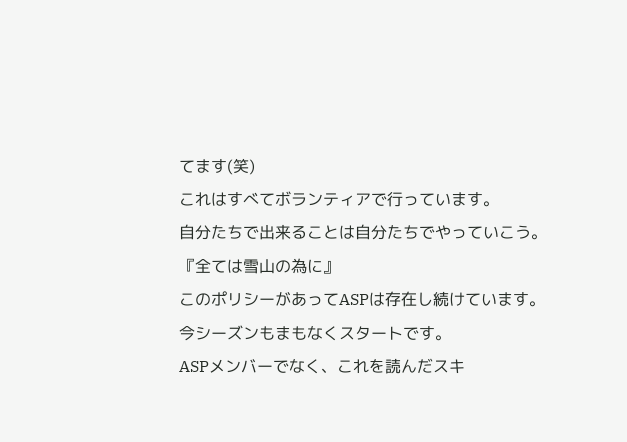てます(笑)
これはすべてボランティアで行っています。
自分たちで出来ることは自分たちでやっていこう。
『全ては雪山の為に』
このポリシーがあってASPは存在し続けています。
今シーズンもまもなくスタートです。
ASPメンバーでなく、これを読んだスキ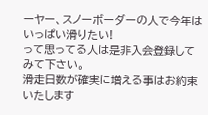ーヤー、スノーボーダーの人で今年はいっぱい滑りたい!
って思ってる人は是非入会登録してみて下さい。
滑走日数が確実に増える事はお約束いたします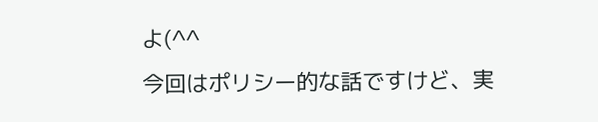よ(^^
今回はポリシー的な話ですけど、実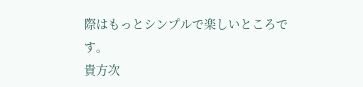際はもっとシンプルで楽しいところです。
貴方次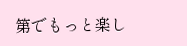第でもっと楽し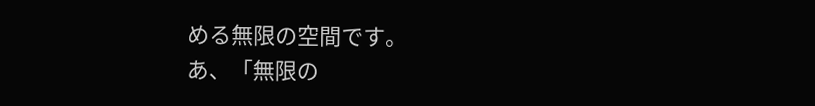める無限の空間です。
あ、「無限の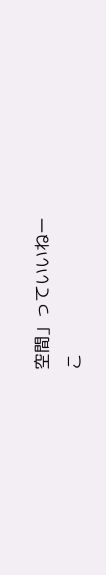空間」っていいねー
こ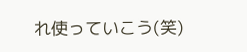れ使っていこう(笑)